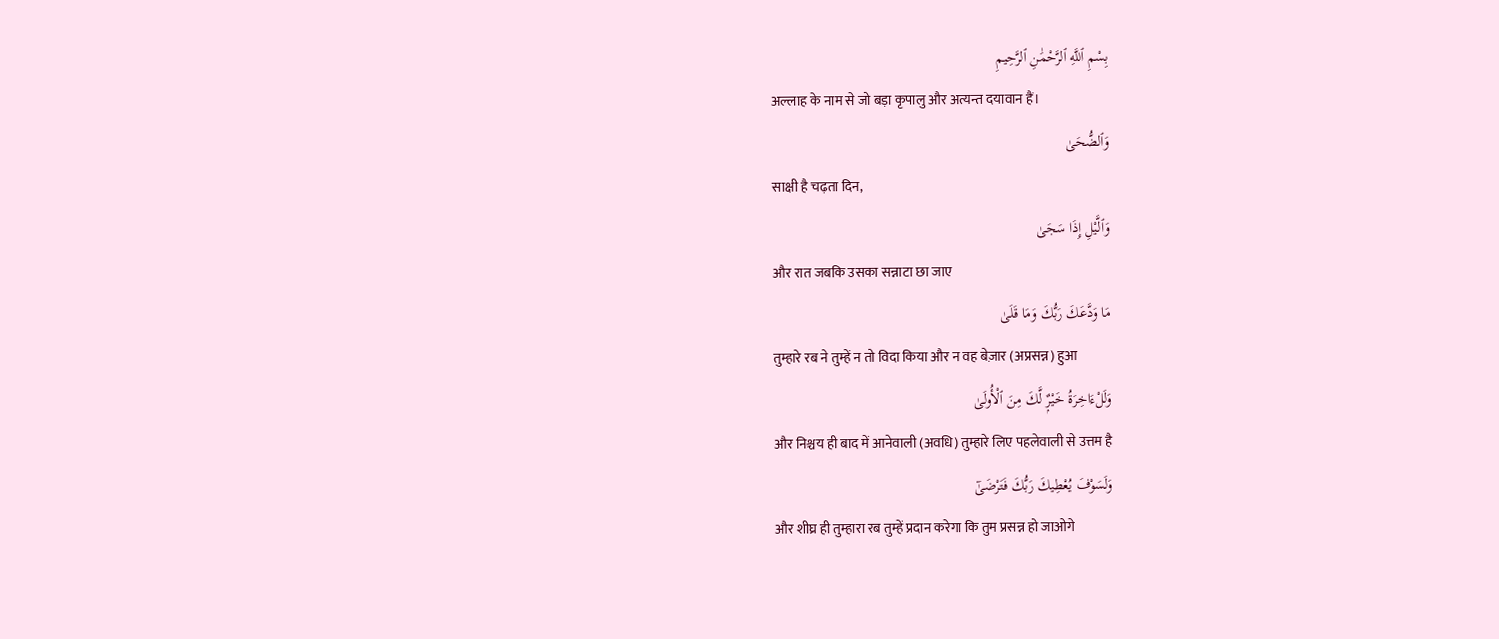بِسْمِ ٱللَّهِ ٱلرَّحْمَٰنِ ٱلرَّحِيمِ
अल्लाह के नाम से जो बड़ा कृपालु और अत्यन्त दयावान हैं।
وَٱلضُّحَىٰ
साक्षी है चढ़ता दिन,
وَٱلَّيْلِ إِذَا سَجَىٰ
और रात जबकि उसका सन्नाटा छा जाए
مَا وَدَّعَكَ رَبُّكَ وَمَا قَلَىٰ
तुम्हारे रब ने तुम्हें न तो विदा किया और न वह बेज़ार (अप्रसन्न) हुआ
وَلَلْءَاخِرَةُ خَيْرٌۭ لَّكَ مِنَ ٱلْأُولَىٰ
और निश्चय ही बाद में आनेवाली (अवधि) तुम्हारे लिए पहलेवाली से उत्तम है
وَلَسَوْفَ يُعْطِيكَ رَبُّكَ فَتَرْضَىٰٓ
और शीघ्र ही तुम्हारा रब तुम्हें प्रदान करेगा कि तुम प्रसन्न हो जाओगे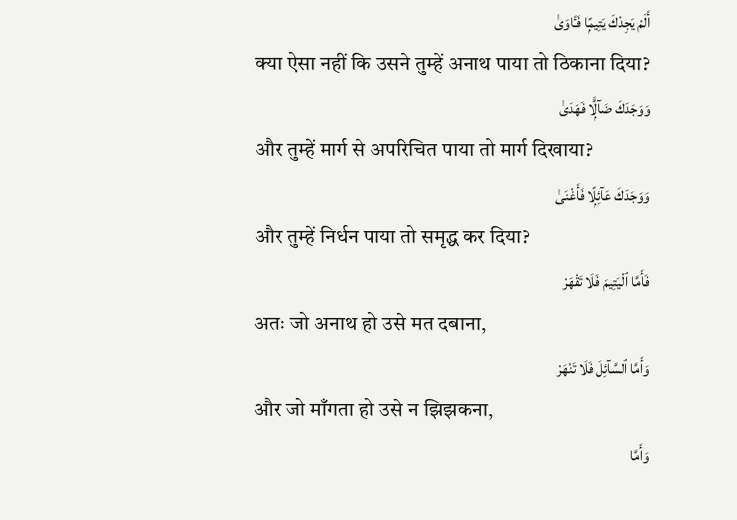أَلَمْ يَجِدْكَ يَتِيمًۭا فَـَٔاوَىٰ
क्या ऐसा नहीं कि उसने तुम्हें अनाथ पाया तो ठिकाना दिया?
وَوَجَدَكَ ضَآلًّۭا فَهَدَىٰ
और तुम्हें मार्ग से अपरिचित पाया तो मार्ग दिखाया?
وَوَجَدَكَ عَآئِلًۭا فَأَغْنَىٰ
और तुम्हें निर्धन पाया तो समृद्ध कर दिया?
فَأَمَّا ٱلْيَتِيمَ فَلَا تَقْهَرْ
अतः जो अनाथ हो उसे मत दबाना,
وَأَمَّا ٱلسَّآئِلَ فَلَا تَنْهَرْ
और जो माँगता हो उसे न झिझकना,
وَأَمَّا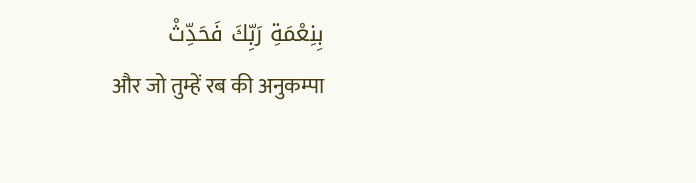بِنِعْمَةِ رَبِّكَ فَحَدِّثْ
और जो तुम्हें रब की अनुकम्पा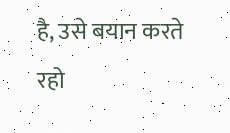है, उसे बयान करते रहो